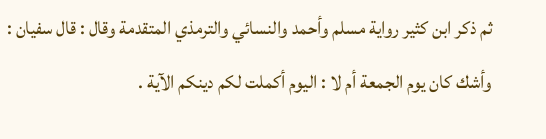ثم ذكر ابن كثير رواية مسلم وأحمد والنسائي والترمذي المتقدمة وقال : قال سفيان : وأشك كان يوم الجمعة أم لا : اليوم أكملت لكم دينكم الآية .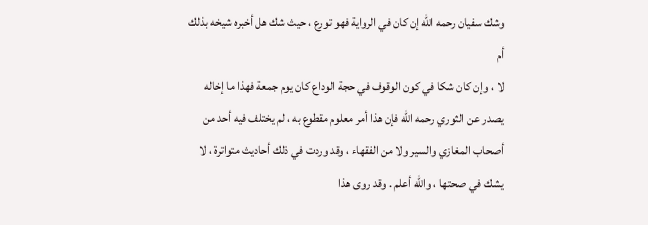وشك سفيان رحمه الله إن كان في الرواية فهو تورع ، حيث شك هل أخبره شيخه بذلك أم
لا ، وإن كان شكا في كون الوقوف في حجة الوداع كان يوم جمعة فهذا ما إخاله يصدر عن الثوري رحمه الله فإن هذا أمر معلوم مقطوع به ، لم يختلف فيه أحد من أصحاب المغازي والسير ولا من الفقهاء ، وقد وردت في ذلك أحاديث متواترة ، لا
يشك في صحتها ، والله أعلم . وقد روى هذا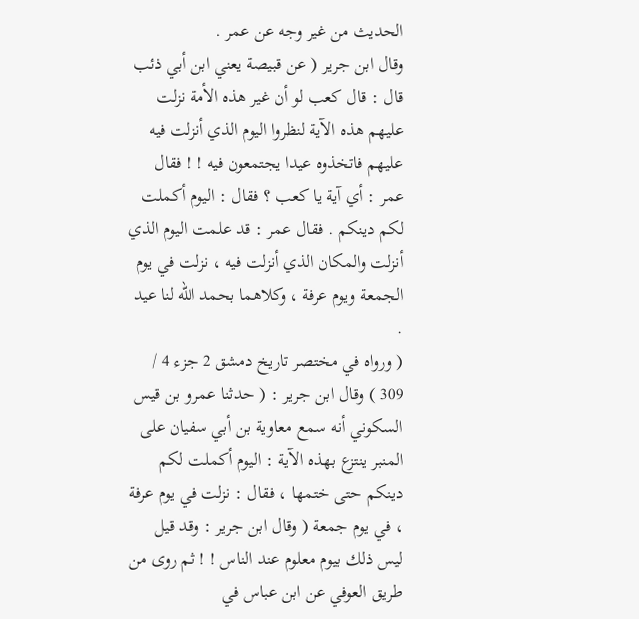الحديث من غير وجه عن عمر .
وقال ابن جرير ( عن قبيصة يعني ابن أبي ذئب قال : قال كعب لو أن غير هذه الأمة نزلت عليهم هذه الآية لنظروا اليوم الذي أنزلت فيه عليهم فاتخذوه عيدا يجتمعون فيه ! ! فقال عمر : أي آية يا كعب ؟ فقال : اليوم أكملت
لكم دينكم . فقال عمر : قد علمت اليوم الذي أنزلت والمكان الذي أنزلت فيه ، نزلت في يوم الجمعة ويوم عرفة ، وكلاهما بحمد الله لنا عيد .
( ورواه في مختصر تاريخ دمشق 2 جزء 4 / 309 ) وقال ابن جرير : ( حدثنا عمرو بن قيس
السكوني أنه سمع معاوية بن أبي سفيان على المنبر ينتزع بهذه الآية : اليوم أكملت لكم دينكم حتى ختمها ، فقال : نزلت في يوم عرفة ، في يوم جمعة ( وقال ابن جرير : وقد قيل ليس ذلك بيوم معلوم عند الناس ! ! ثم روى من طريق العوفي عن ابن عباس في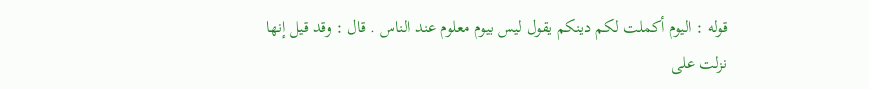قوله : اليوم أكملت لكم دينكم يقول ليس بيوم معلوم عند الناس . قال : وقد قيل إنها
نزلت على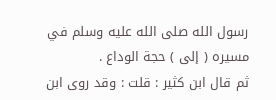رسول الله صلى الله عليه وسلم في مسيره ( إلى ) حجة الوداع .
ثم قال ابن كثير : قلت : وقد روى ابن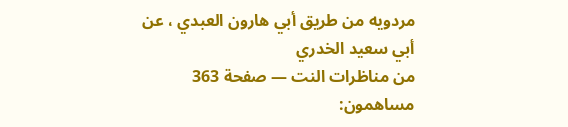مردويه من طريق أبي هارون العبدي ، عن أبي سعيد الخدري
من مناظرات النت — صفحة 363
مساهمون: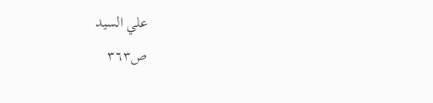علي السيد
ص٣٦٣